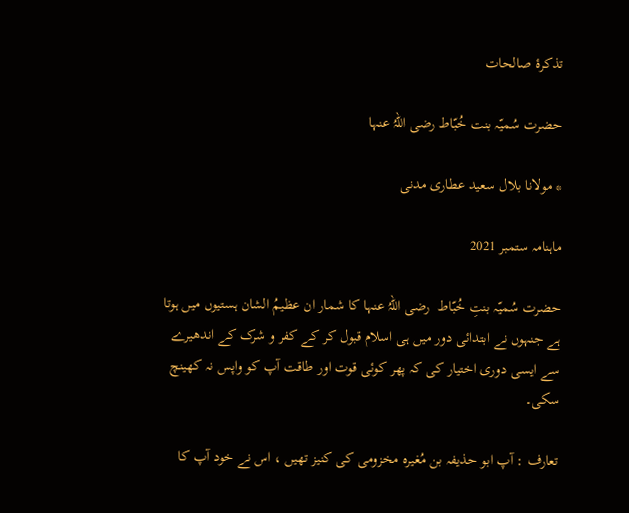تذکرۂ صالحات

حضرت سُمیّہ بنت خُبّاط رضی اللہُ عنہا

* مولانا بلال سعید عطاری مدنی

ماہنامہ ستمبر 2021

حضرت سُمیّہ بنتِ خُبّاط  رضی اللہُ عنہا کا شمار ان عظیمُ الشان ہستیوں میں ہوتا ہے جنہوں نے ابتدائی دور میں ہی اسلام قبول کر کے کفر و شرک کے اندھیرے سے ایسی دوری اختیار کی کہ پھر کوئی قوت اور طاقت آپ کو واپس نہ کھینچ سکی۔

تعارف : آپ ابو حذیفہ بن مُغیرہ مخزومی کی کنیز تھیں ، اس نے خود آپ کا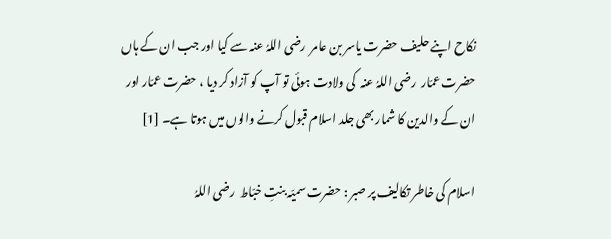نکاح اپنے حلیف حضرت یاسر بن عامر  رضی اللہُ عنہ سے کیا اور جب ان کے ہاں حضرت عمّار  رضی اللہُ عنہ  کی ولادت ہوئی تو آپ کو آزاد کر دیا ، حضرت عمّار اور ان کے والدین کا شمار بھی جلد اسلام قبول کرنے والوں میں ہوتا ہے۔ [1]

اسلام کی خاطر تکالیف پر صبر : حضرت سمیّہ بنتِ خبّاط  رضی اللہُ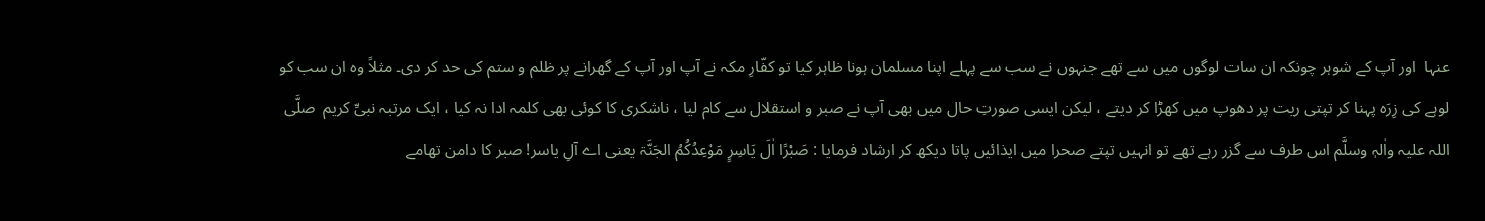عنہا  اور آپ کے شوہر چونکہ ان سات لوگوں میں سے تھے جنہوں نے سب سے پہلے اپنا مسلمان ہونا ظاہر کیا تو کفّارِ مکہ نے آپ اور آپ کے گھرانے پر ظلم و ستم کی حد کر دی۔ مثلاً وہ ان سب کو لوہے کی زِرَہ پہنا کر تپتی ریت پر دھوپ میں کھڑا کر دیتے ، لیکن ایسی صورتِ حال میں بھی آپ نے صبر و استقلال سے کام لیا ، ناشکری کا کوئی بھی کلمہ ادا نہ کیا ، ایک مرتبہ نبیِّ کریم  صلَّی اللہ علیہ واٰلہٖ وسلَّم اس طرف سے گزر رہے تھے تو انہیں تپتے صحرا میں ایذائیں پاتا دیکھ کر ارشاد فرمایا : صَبْرًا اٰلَ یَاسِرٍ مَوْعِدُکُمُ الجَنَّۃ یعنی اے آلِ یاسر! صبر کا دامن تھامے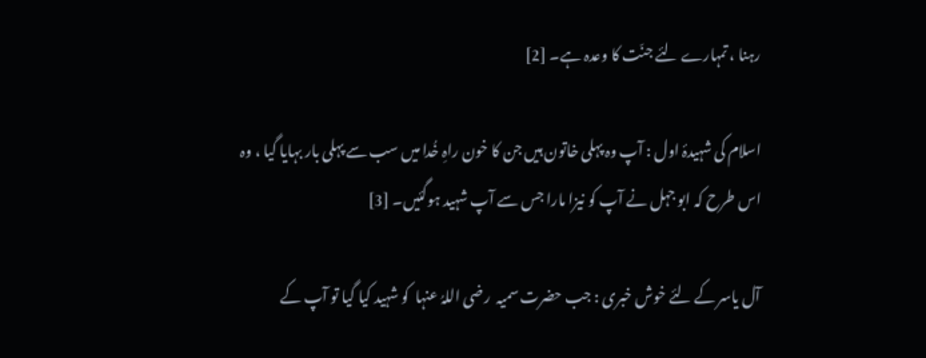رہنا ، تمہارے لئے جنّت کا وعدہ ہے۔ [2]

اسلام کی شہیدۂ اول : آپ وہ پہلی خاتون ہیں جن کا خون راہِ خُدا میں سب سے پہلی بار بہایا گیا ، وہ اس طرح کہ ابو جہل نے آپ کو نیزا مارا جس سے آپ شہید ہوگئیں۔ [3]

آل یاسر کے لئے خوش خبری : جب حضرت سمیہ  رضی اللہُ عنہا  کو شہید کیا گیا تو آپ کے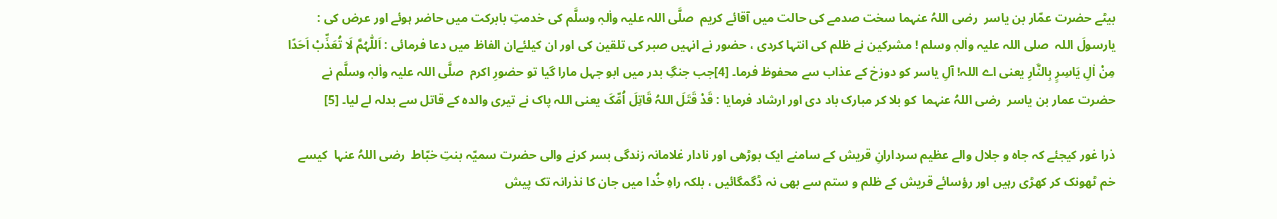بیٹے حضرت عمّار بن یاسر  رضی اللہُ عنہما سخت صدمے کی حالت میں آقائے کریم  صلَّی اللہ علیہ واٰلہٖ وسلَّم کی خدمتِ بابرکت میں حاضر ہوئے اور عرض کی : یارسولَ اللہ  صلی اللہ علیہ واٰلہٖ وسلم ! مشرکین نے ظلم کی انتہا کردی ، حضور نے انہیں صبر کی تلقین کی اور ان کیلئےان الفاظ میں دعا فرمائی : اَللّٰہُمَّ لَا تُعَذِّبْ اَحَدًا مِنْ اٰلِ یَاسِرٍ بِالنَّارِ یعنی اے اللہ! آلِ یاسر کو دوزخ کے عذاب سے محفوظ فرما۔ [4]جب جنگِ بدر میں ابو جہل مارا گیا تو حضورِ اکرم  صلَّی اللہ علیہ واٰلہٖ وسلَّم نے حضرت عمار بن یاسر  رضی اللہُ عنہما  کو بلا کر مبارک باد دی اور ارشاد فرمایا : قَدْ قَتَلَ اللہُ قَاتِلَ اُمِّکَ یعنی اللہ پاک نے تیری والدہ کے قاتل سے بدلہ لے لیا۔ [5]

ذرا غور کیجئے کہ جاہ و جلال والے عظیم سردارانِ قریش کے سامنے ایک بوڑھی اور نادار غلامانہ زندگی بسر کرنے والی حضرت سمیّہ بنتِ خبّاط  رضی اللہُ عنہا  کیسے خم ٹھونک کر کھڑی رہیں اور رؤسائے قریش کے ظلم و ستم سے بھی نہ ڈگمگائیں ، بلکہ راہِ خُدا میں جان کا نذرانہ تک پیش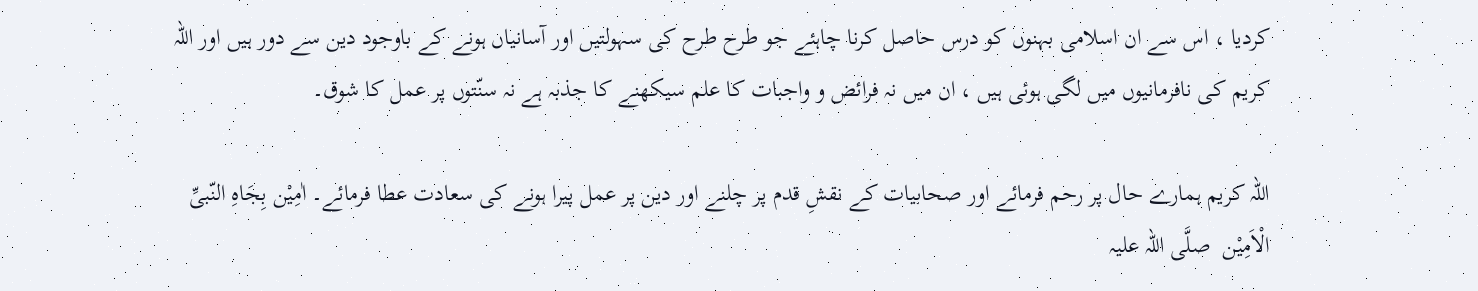کردیا ، اس سے ان اسلامی بہنوں کو درس حاصل کرنا چاہئے جو طرح طرح کی سہولتیں اور آسانیاں ہونے کے باوجود دین سے دور ہیں اور اللہ کریم کی نافرمانیوں میں لگی ہوئی ہیں ، ان میں نہ فرائض و واجبات کا علم سیکھنے کا جذبہ ہے نہ سنّتوں پر عمل کا شوق۔

اللہ کریم ہمارے حال پر رحم فرمائے اور صحابیات کے نقشِ قدم پر چلنے اور دین پر عمل پیرا ہونے کی سعادت عطا فرمائے۔ اٰمِیْن بِجَاہِ النّبیِّ الْاَمِیْن  صلَّی اللہ علیہ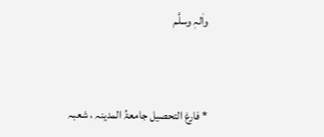واٰلہٖ وسلَّم



* فارغ التحصیل جامعۃُ المدینہ ، شعبہ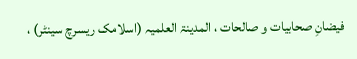فیضانِ صحابیات و صالحات ، المدینۃ العلمیہ (اسلامک ریسرچ سینٹر) ،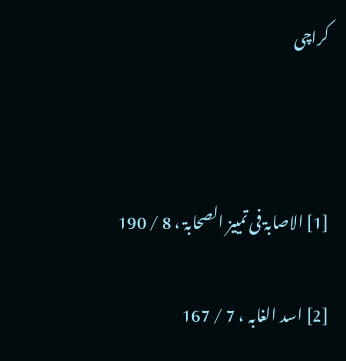کراچی



[1] الاصابۃ فی تمییز الصحابۃ ، 8 / 190

[2] اسد الغابہ ، 7 / 167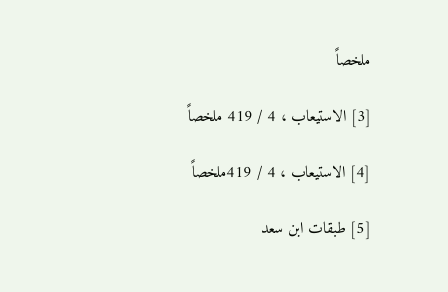ملخصاً

[3] الاستیعاب ، 4 / 419 ملخصاً

[4] الاستیعاب ، 4 / 419ملخصاً

[5] طبقات ابن سعد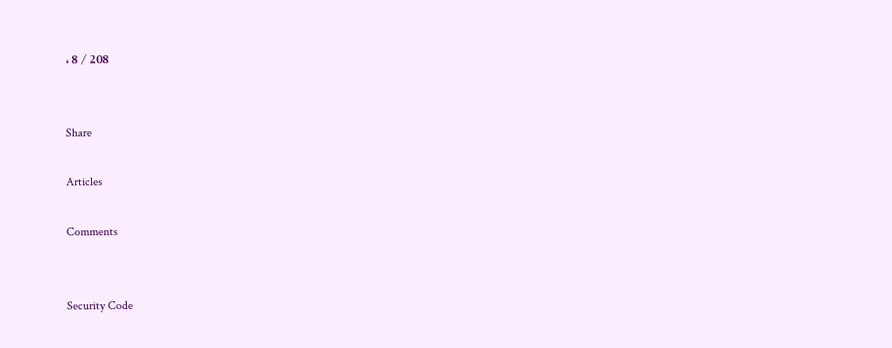، 8 / 208


Share

Articles

Comments


Security Code